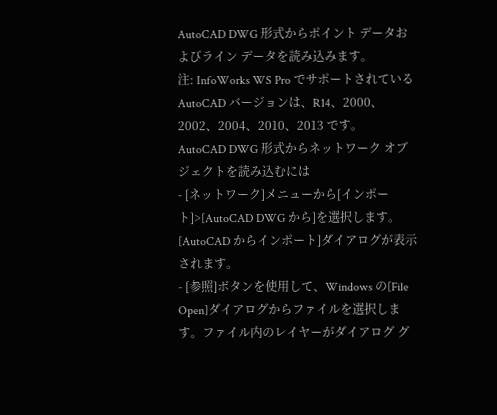AutoCAD DWG 形式からポイント データおよびライン データを読み込みます。
注: InfoWorks WS Pro でサポートされている AutoCAD バージョンは、R14、2000、2002、2004、2010、2013 です。
AutoCAD DWG 形式からネットワーク オブジェクトを読み込むには
- [ネットワーク]メニューから[インポート]>[AutoCAD DWG から]を選択します。[AutoCAD からインポート]ダイアログが表示されます。
- [参照]ボタンを使用して、Windows の[File Open]ダイアログからファイルを選択します。ファイル内のレイヤーがダイアログ グ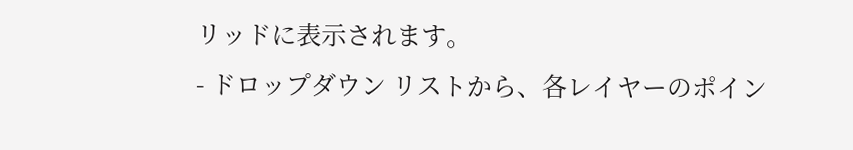リッドに表示されます。
- ドロップダウン リストから、各レイヤーのポイン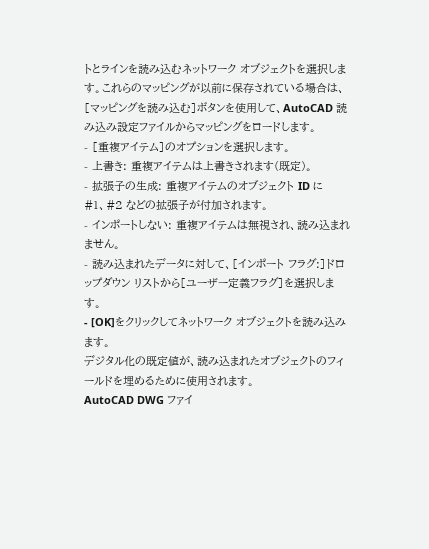トとラインを読み込むネットワーク オブジェクトを選択します。これらのマッピングが以前に保存されている場合は、[マッピングを読み込む]ボタンを使用して、AutoCAD 読み込み設定ファイルからマッピングをロードします。
- [重複アイテム]のオプションを選択します。
- 上書き: 重複アイテムは上書きされます(既定)。
- 拡張子の生成: 重複アイテムのオブジェクト ID に #1、#2 などの拡張子が付加されます。
- インポートしない: 重複アイテムは無視され、読み込まれません。
- 読み込まれたデータに対して、[インポート フラグ:]ドロップダウン リストから[ユーザー定義フラグ]を選択します。
- [OK]をクリックしてネットワーク オブジェクトを読み込みます。
デジタル化の既定値が、読み込まれたオブジェクトのフィールドを埋めるために使用されます。
AutoCAD DWG ファイ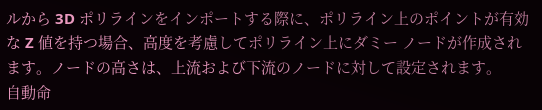ルから 3D ポリラインをインポートする際に、ポリライン上のポイントが有効な Z 値を持つ場合、高度を考慮してポリライン上にダミー ノードが作成されます。ノードの高さは、上流および下流のノードに対して設定されます。
自動命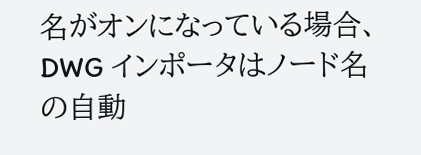名がオンになっている場合、DWG インポータはノード名の自動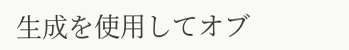生成を使用してオブ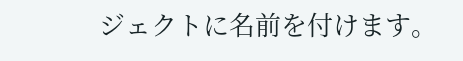ジェクトに名前を付けます。